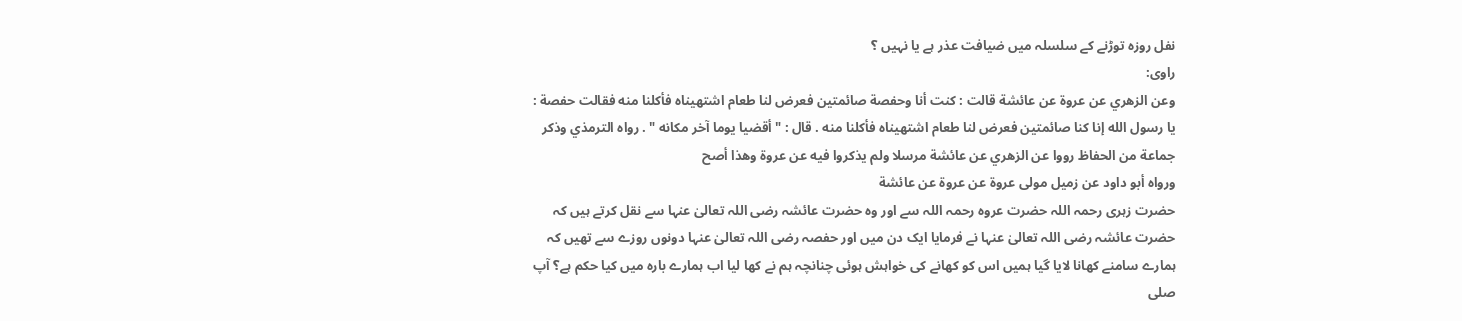نفل روزہ توڑنے کے سلسلہ میں ضیافت عذر ہے یا نہیں ؟
راوی:
وعن الزهري عن عروة عن عائشة قالت : كنت أنا وحفصة صائمتين فعرض لنا طعام اشتهيناه فأكلنا منه فقالت حفصة : يا رسول الله إنا كنا صائمتين فعرض لنا طعام اشتهيناه فأكلنا منه . قال : " أقضيا يوما آخر مكانه " . رواه الترمذي وذكر جماعة من الحفاظ رووا عن الزهري عن عائشة مرسلا ولم يذكروا فيه عن عروة وهذا أصح
ورواه أبو داود عن زميل مولى عروة عن عروة عن عائشة
حضرت زہری رحمہ اللہ حضرت عروہ رحمہ اللہ سے اور وہ حضرت عائشہ رضی اللہ تعالیٰ عنہا سے نقل کرتے ہیں کہ حضرت عائشہ رضی اللہ تعالیٰ عنہا نے فرمایا ایک دن میں اور حفصہ رضی اللہ تعالیٰ عنہا دونوں روزے سے تھیں کہ ہمارے سامنے کھانا لایا گیا ہمیں اس کو کھانے کی خواہش ہوئی چنانچہ ہم نے کھا لیا اب ہمارے بارہ میں کیا حکم ہے؟ آپ صلی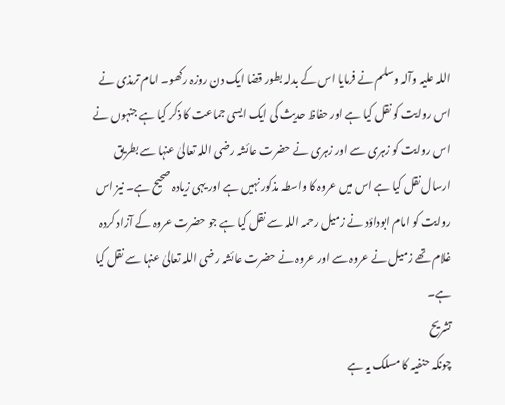اللہ علیہ وآلہ وسلم نے فرمایا اس کے بدلہ بطور قضا ایک دن روزہ رکھو۔ امام ترمذی نے اس روایت کو نقل کیا ہے اور حفاظ حدیث کی ایک ایسی جماعت کا ذکر کیا ہے جنہوں نے اس روایت کو زہری سے اور زہری نے حضرت عائشہ رضی اللہ تعالیٰ عنہا سے بطریق ارسال نقل کیا ہے اس میں عروہ کا واسطہ مذکور نہیں ہے اور یہی زیادہ صحیح ہے۔ نیز اس روایت کو امام ابوداؤد نے زمیل رحمہ اللہ سے نقل کیا ہے جو حضرت عروہ کے آزاد کردہ غلام تھے زمیل نے عروہ سے اور عروہ نے حضرت عائشہ رضی اللہ تعالیٰ عنہا سے نقل کیا ہے۔
تشریح
چونکہ حنفیہ کا مسلک یہ ہے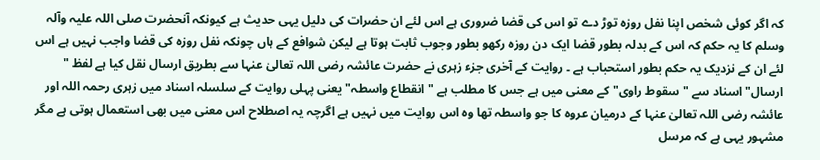کہ اگر کوئی شخص اپنا نفل روزہ توڑ دے تو اس کی قضا ضروری ہے اس لئے ان حضرات کی دلیل یہی حدیث ہے کیونکہ آنحضرت صلی اللہ علیہ وآلہ وسلم کا یہ حکم کہ اس کے بدلہ بطور قضا ایک دن روزہ رکھو بطور وجوب ثابت ہوتا ہے لیکن شوافع کے ہاں چونکہ نفل روزہ کی قضا واجب نہیں ہے اس لئے ان کے نزدیک یہ حکم بطور استحباب ہے ۔ روایت کے آخری جزء زہری نے حضرت عائشہ رضی اللہ تعالیٰ عنہا سے بطریق ارسال نقل کیا ہے لفظ " ارسال" اسناد سے "سقوط راوی" کے معنی میں ہے جس کا مطلب ہے " انقطاع واسطہ" یعنی پہلی روایت کے سلسلہ اسناد میں زہری رحمہ اللہ اور عائشہ رضی اللہ تعالیٰ عنہا کے درمیان عروہ کا جو واسطہ تھا وہ اس روایت میں نہیں ہے اگرچہ یہ اصطلاح اس معنی میں بھی استعمال ہوتی ہے مگر مشہور یہی ہے کہ مرسل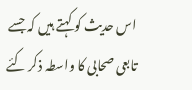اس حدیث کو کہتے ہیں کہ جسے تابعی صحابی کا واسطہ ذکر کئے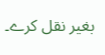بغیر نقل کرے۔